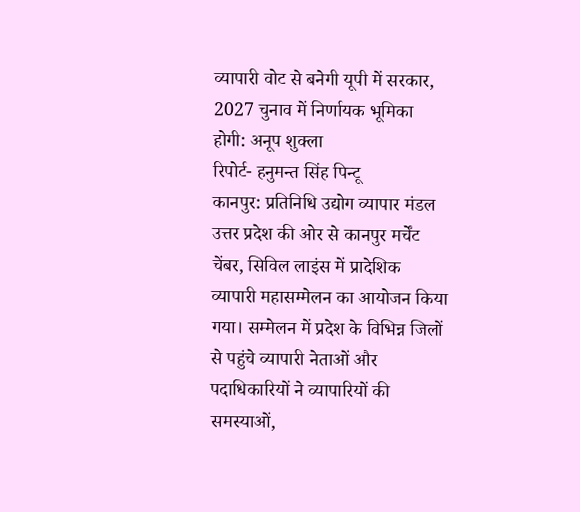व्यापारी वोट से बनेगी यूपी में सरकार, 2027 चुनाव में निर्णायक भूमिका होगी: अनूप शुक्ला
रिपोर्ट- हनुमन्त सिंह पिन्टू
कानपुर: प्रतिनिधि उद्योग व्यापार मंडल उत्तर प्रदेश की ओर से कानपुर मर्चेंट चेंबर, सिविल लाइंस में प्रादेशिक व्यापारी महासम्मेलन का आयोजन किया गया। सम्मेलन में प्रदेश के विभिन्न जिलों से पहुंचे व्यापारी नेताओं और पदाधिकारियों ने व्यापारियों की समस्याओं,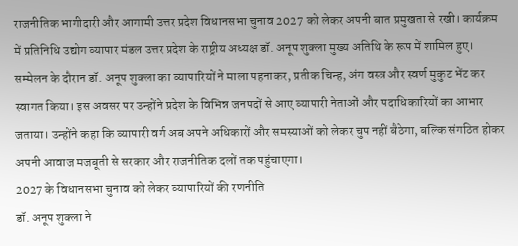राजनीतिक भागीदारी और आगामी उत्तर प्रदेश विधानसभा चुनाव 2027 को लेकर अपनी बात प्रमुखता से रखी। कार्यक्रम में प्रतिनिधि उद्योग व्यापार मंडल उत्तर प्रदेश के राष्ट्रीय अध्यक्ष डॉ. अनूप शुक्ला मुख्य अतिथि के रूप में शामिल हुए।
सम्मेलन के दौरान डॉ. अनूप शुक्ला का व्यापारियों ने माला पहनाकर, प्रतीक चिन्ह, अंग वस्त्र और स्वर्ण मुकुट भेंट कर स्वागत किया। इस अवसर पर उन्होंने प्रदेश के विभिन्न जनपदों से आए व्यापारी नेताओं और पदाधिकारियों का आभार जताया। उन्होंने कहा कि व्यापारी वर्ग अब अपने अधिकारों और समस्याओं को लेकर चुप नहीं बैठेगा, बल्कि संगठित होकर अपनी आवाज मजबूती से सरकार और राजनीतिक दलों तक पहुंचाएगा।
2027 के विधानसभा चुनाव को लेकर व्यापारियों की रणनीति
डॉ. अनूप शुक्ला ने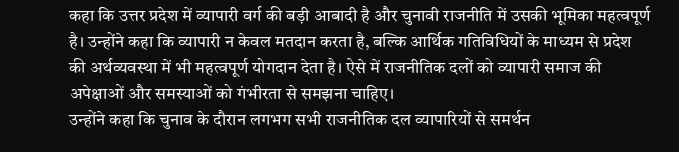कहा कि उत्तर प्रदेश में व्यापारी वर्ग की बड़ी आबादी है और चुनावी राजनीति में उसकी भूमिका महत्वपूर्ण है। उन्होंने कहा कि व्यापारी न केवल मतदान करता है, बल्कि आर्थिक गतिविधियों के माध्यम से प्रदेश की अर्थव्यवस्था में भी महत्वपूर्ण योगदान देता है। ऐसे में राजनीतिक दलों को व्यापारी समाज की अपेक्षाओं और समस्याओं को गंभीरता से समझना चाहिए।
उन्होंने कहा कि चुनाव के दौरान लगभग सभी राजनीतिक दल व्यापारियों से समर्थन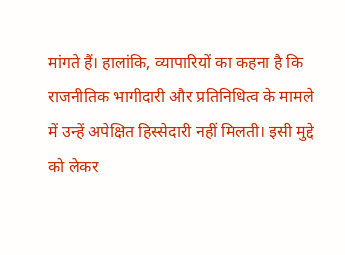मांगते हैं। हालांकि, व्यापारियों का कहना है कि राजनीतिक भागीदारी और प्रतिनिधित्व के मामले में उन्हें अपेक्षित हिस्सेदारी नहीं मिलती। इसी मुद्दे को लेकर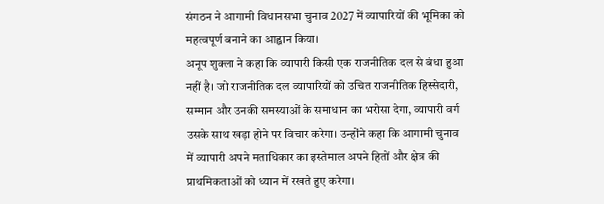संगठन ने आगामी विधानसभा चुनाव 2027 में व्यापारियों की भूमिका को महत्वपूर्ण बनाने का आह्वान किया।
अनूप शुक्ला ने कहा कि व्यापारी किसी एक राजनीतिक दल से बंधा हुआ नहीं है। जो राजनीतिक दल व्यापारियों को उचित राजनीतिक हिस्सेदारी, सम्मान और उनकी समस्याओं के समाधान का भरोसा देगा, व्यापारी वर्ग उसके साथ खड़ा होने पर विचार करेगा। उन्होंने कहा कि आगामी चुनाव में व्यापारी अपने मताधिकार का इस्तेमाल अपने हितों और क्षेत्र की प्राथमिकताओं को ध्यान में रखते हुए करेगा।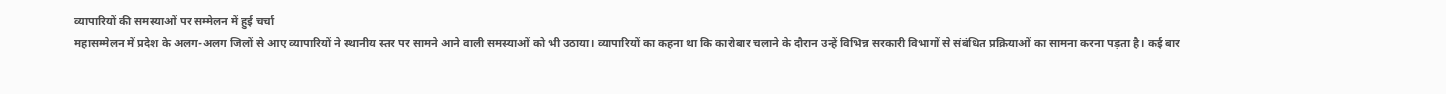व्यापारियों की समस्याओं पर सम्मेलन में हुई चर्चा
महासम्मेलन में प्रदेश के अलग-अलग जिलों से आए व्यापारियों ने स्थानीय स्तर पर सामने आने वाली समस्याओं को भी उठाया। व्यापारियों का कहना था कि कारोबार चलाने के दौरान उन्हें विभिन्न सरकारी विभागों से संबंधित प्रक्रियाओं का सामना करना पड़ता है। कई बार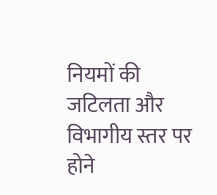नियमों की जटिलता और विभागीय स्तर पर होने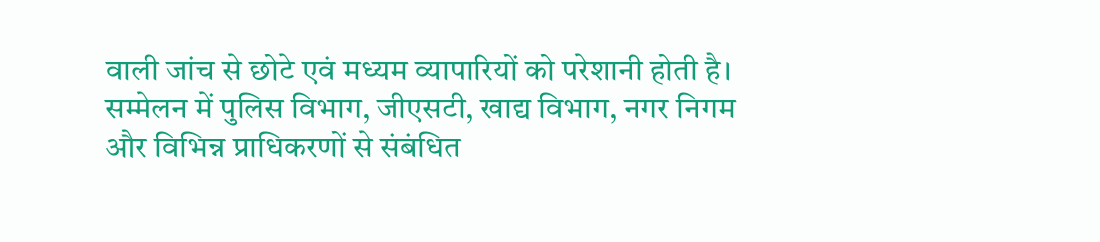वाली जांच से छोटे एवं मध्यम व्यापारियों को परेशानी होती है।
सम्मेलन में पुलिस विभाग, जीएसटी, खाद्य विभाग, नगर निगम और विभिन्न प्राधिकरणों से संबंधित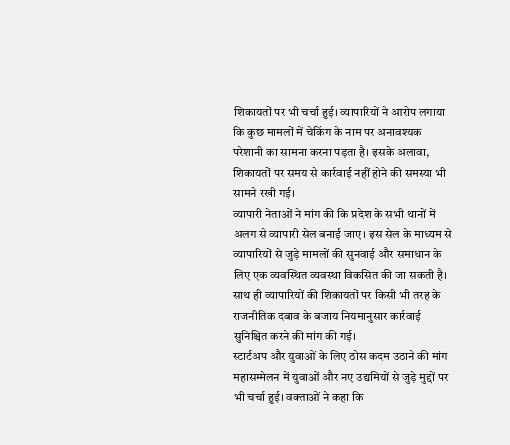शिकायतों पर भी चर्चा हुई। व्यापारियों ने आरोप लगाया कि कुछ मामलों में चेकिंग के नाम पर अनावश्यक परेशानी का सामना करना पड़ता है। इसके अलावा, शिकायतों पर समय से कार्रवाई नहीं होने की समस्या भी सामने रखी गई।
व्यापारी नेताओं ने मांग की कि प्रदेश के सभी थानों में अलग से व्यापारी सेल बनाई जाए। इस सेल के माध्यम से व्यापारियों से जुड़े मामलों की सुनवाई और समाधान के लिए एक व्यवस्थित व्यवस्था विकसित की जा सकती है। साथ ही व्यापारियों की शिकायतों पर किसी भी तरह के राजनीतिक दबाव के बजाय नियमानुसार कार्रवाई सुनिश्चित करने की मांग की गई।
स्टार्टअप और युवाओं के लिए ठोस कदम उठाने की मांग
महासम्मेलन में युवाओं और नए उद्यमियों से जुड़े मुद्दों पर भी चर्चा हुई। वक्ताओं ने कहा कि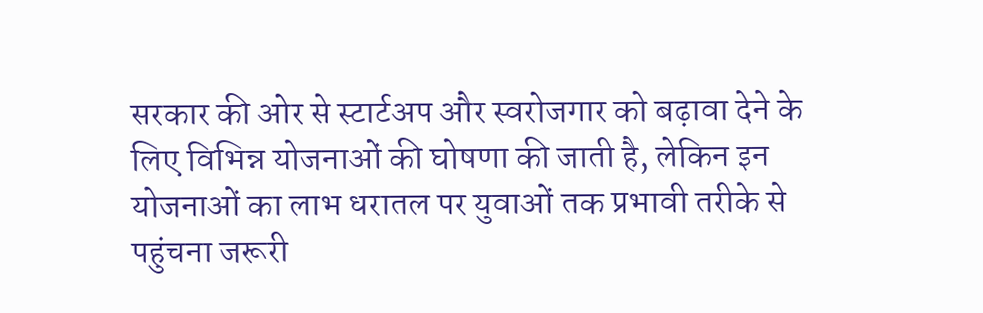सरकार की ओर से स्टार्टअप और स्वरोजगार को बढ़ावा देने के लिए विभिन्न योजनाओं की घोषणा की जाती है, लेकिन इन योजनाओं का लाभ धरातल पर युवाओं तक प्रभावी तरीके से पहुंचना जरूरी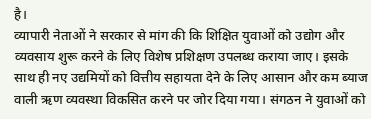है।
व्यापारी नेताओं ने सरकार से मांग की कि शिक्षित युवाओं को उद्योग और व्यवसाय शुरू करने के लिए विशेष प्रशिक्षण उपलब्ध कराया जाए। इसके साथ ही नए उद्यमियों को वित्तीय सहायता देने के लिए आसान और कम ब्याज वाली ऋण व्यवस्था विकसित करने पर जोर दिया गया। संगठन ने युवाओं को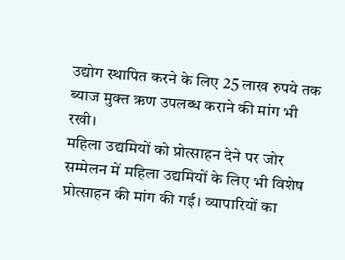उद्योग स्थापित करने के लिए 25 लाख रुपये तक ब्याज मुक्त ऋण उपलब्ध कराने की मांग भी रखी।
महिला उद्यमियों को प्रोत्साहन देने पर जोर
सम्मेलन में महिला उद्यमियों के लिए भी विशेष प्रोत्साहन की मांग की गई। व्यापारियों का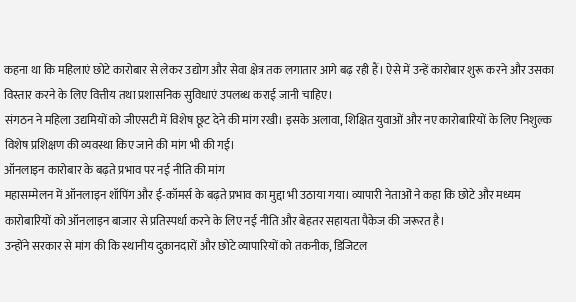कहना था कि महिलाएं छोटे कारोबार से लेकर उद्योग और सेवा क्षेत्र तक लगातार आगे बढ़ रही हैं। ऐसे में उन्हें कारोबार शुरू करने और उसका विस्तार करने के लिए वित्तीय तथा प्रशासनिक सुविधाएं उपलब्ध कराई जानी चाहिए।
संगठन ने महिला उद्यमियों को जीएसटी में विशेष छूट देने की मांग रखी। इसके अलावा, शिक्षित युवाओं और नए कारोबारियों के लिए निशुल्क विशेष प्रशिक्षण की व्यवस्था किए जाने की मांग भी की गई।
ऑनलाइन कारोबार के बढ़ते प्रभाव पर नई नीति की मांग
महासम्मेलन में ऑनलाइन शॉपिंग और ई-कॉमर्स के बढ़ते प्रभाव का मुद्दा भी उठाया गया। व्यापारी नेताओं ने कहा कि छोटे और मध्यम कारोबारियों को ऑनलाइन बाजार से प्रतिस्पर्धा करने के लिए नई नीति और बेहतर सहायता पैकेज की जरूरत है।
उन्होंने सरकार से मांग की कि स्थानीय दुकानदारों और छोटे व्यापारियों को तकनीक, डिजिटल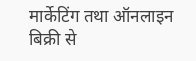मार्केटिंग तथा ऑनलाइन बिक्री से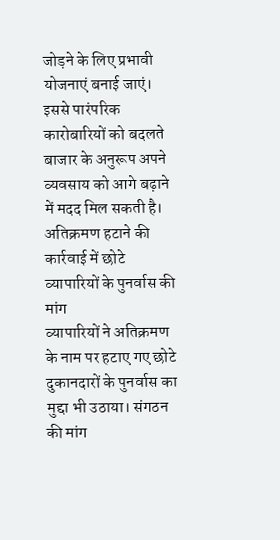जोड़ने के लिए प्रभावी योजनाएं बनाई जाएं। इससे पारंपरिक कारोबारियों को बदलते बाजार के अनुरूप अपने व्यवसाय को आगे बढ़ाने में मदद मिल सकती है।
अतिक्रमण हटाने की कार्रवाई में छोटे व्यापारियों के पुनर्वास की मांग
व्यापारियों ने अतिक्रमण के नाम पर हटाए गए छोटे दुकानदारों के पुनर्वास का मुद्दा भी उठाया। संगठन की मांग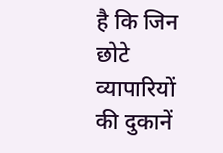है कि जिन छोटे व्यापारियों की दुकानें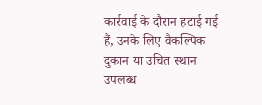कार्रवाई के दौरान हटाई गई हैं, उनके लिए वैकल्पिक दुकान या उचित स्थान उपलब्ध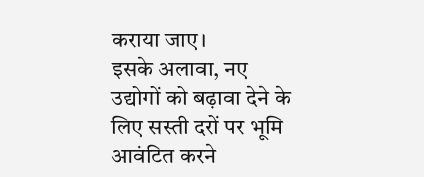कराया जाए।
इसके अलावा, नए उद्योगों को बढ़ावा देने के लिए सस्ती दरों पर भूमि आवंटित करने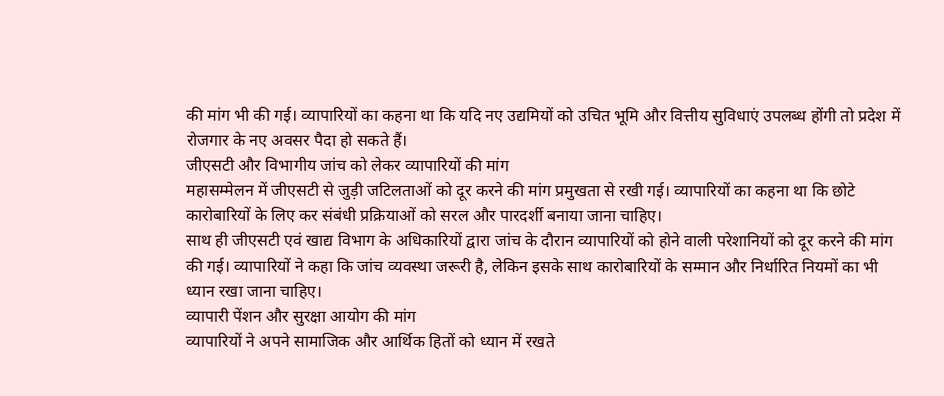की मांग भी की गई। व्यापारियों का कहना था कि यदि नए उद्यमियों को उचित भूमि और वित्तीय सुविधाएं उपलब्ध होंगी तो प्रदेश में रोजगार के नए अवसर पैदा हो सकते हैं।
जीएसटी और विभागीय जांच को लेकर व्यापारियों की मांग
महासम्मेलन में जीएसटी से जुड़ी जटिलताओं को दूर करने की मांग प्रमुखता से रखी गई। व्यापारियों का कहना था कि छोटे कारोबारियों के लिए कर संबंधी प्रक्रियाओं को सरल और पारदर्शी बनाया जाना चाहिए।
साथ ही जीएसटी एवं खाद्य विभाग के अधिकारियों द्वारा जांच के दौरान व्यापारियों को होने वाली परेशानियों को दूर करने की मांग की गई। व्यापारियों ने कहा कि जांच व्यवस्था जरूरी है, लेकिन इसके साथ कारोबारियों के सम्मान और निर्धारित नियमों का भी ध्यान रखा जाना चाहिए।
व्यापारी पेंशन और सुरक्षा आयोग की मांग
व्यापारियों ने अपने सामाजिक और आर्थिक हितों को ध्यान में रखते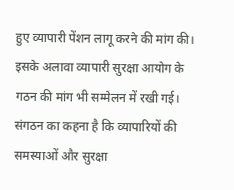हुए व्यापारी पेंशन लागू करने की मांग की। इसके अलावा व्यापारी सुरक्षा आयोग के गठन की मांग भी सम्मेलन में रखी गई। संगठन का कहना है कि व्यापारियों की समस्याओं और सुरक्षा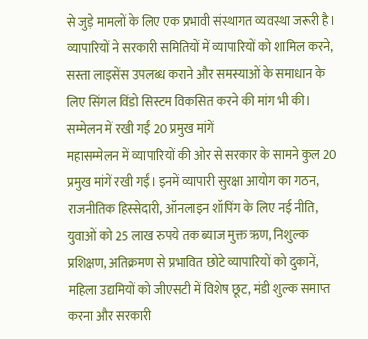से जुड़े मामलों के लिए एक प्रभावी संस्थागत व्यवस्था जरूरी है।
व्यापारियों ने सरकारी समितियों में व्यापारियों को शामिल करने, सस्ता लाइसेंस उपलब्ध कराने और समस्याओं के समाधान के लिए सिंगल विंडो सिस्टम विकसित करने की मांग भी की।
सम्मेलन में रखी गईं 20 प्रमुख मांगें
महासम्मेलन में व्यापारियों की ओर से सरकार के सामने कुल 20 प्रमुख मांगें रखी गईं। इनमें व्यापारी सुरक्षा आयोग का गठन, राजनीतिक हिस्सेदारी, ऑनलाइन शॉपिंग के लिए नई नीति, युवाओं को 25 लाख रुपये तक ब्याज मुक्त ऋण, निशुल्क प्रशिक्षण, अतिक्रमण से प्रभावित छोटे व्यापारियों को दुकानें, महिला उद्यमियों को जीएसटी में विशेष छूट, मंडी शुल्क समाप्त करना और सरकारी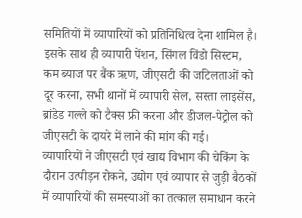समितियों में व्यापारियों को प्रतिनिधित्व देना शामिल है।
इसके साथ ही व्यापारी पेंशन, सिंगल विंडो सिस्टम, कम ब्याज पर बैंक ऋण, जीएसटी की जटिलताओं को दूर करना, सभी थानों में व्यापारी सेल, सस्ता लाइसेंस, ब्रांडेड गल्ले को टैक्स फ्री करना और डीजल-पेट्रोल को जीएसटी के दायरे में लाने की मांग की गई।
व्यापारियों ने जीएसटी एवं खाद्य विभाग की चेकिंग के दौरान उत्पीड़न रोकने, उद्योग एवं व्यापार से जुड़ी बैठकों में व्यापारियों की समस्याओं का तत्काल समाधान करने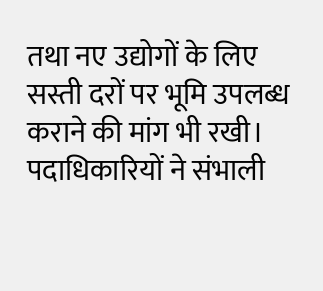तथा नए उद्योगों के लिए सस्ती दरों पर भूमि उपलब्ध कराने की मांग भी रखी।
पदाधिकारियों ने संभाली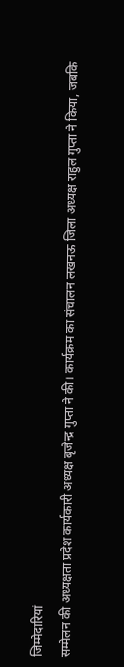जिम्मेदारियां
सम्मेलन की अध्यक्षता प्रदेश कार्यकारी अध्यक्ष बृजेन्द्र गुप्ता ने की। कार्यक्रम का संचालन लखनऊ जिला अध्यक्ष राहुल गुप्ता ने किया, जबकि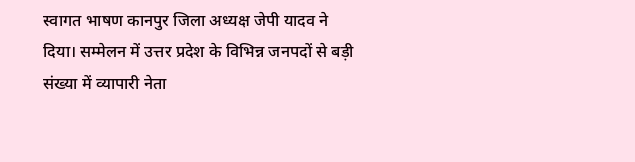स्वागत भाषण कानपुर जिला अध्यक्ष जेपी यादव ने दिया। सम्मेलन में उत्तर प्रदेश के विभिन्न जनपदों से बड़ी संख्या में व्यापारी नेता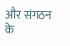और संगठन के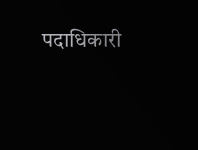पदाधिकारी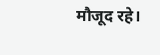मौजूद रहे।